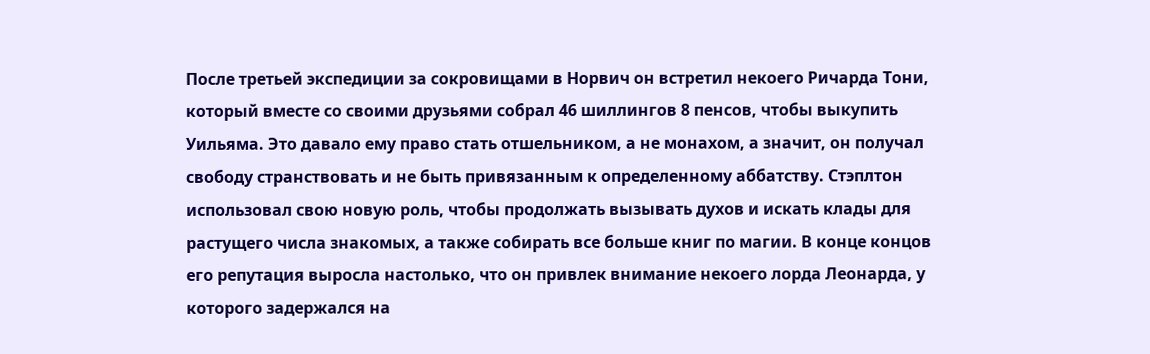После третьей экспедиции за сокровищами в Норвич он встретил некоего Ричарда Тони, который вместе со своими друзьями собрал 46 шиллингов 8 пенсов, чтобы выкупить Уильяма. Это давало ему право стать отшельником, а не монахом, а значит, он получал свободу странствовать и не быть привязанным к определенному аббатству. Стэплтон использовал свою новую роль, чтобы продолжать вызывать духов и искать клады для растущего числа знакомых, а также собирать все больше книг по магии. В конце концов его репутация выросла настолько, что он привлек внимание некоего лорда Леонарда, у которого задержался на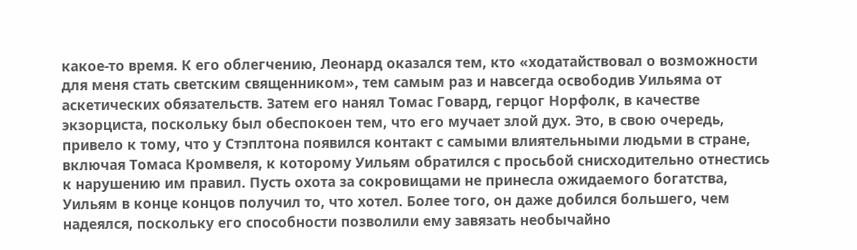какое-то время. К его облегчению, Леонард оказался тем, кто «ходатайствовал о возможности для меня стать светским священником», тем самым раз и навсегда освободив Уильяма от аскетических обязательств. Затем его нанял Томас Говард, герцог Норфолк, в качестве экзорциста, поскольку был обеспокоен тем, что его мучает злой дух. Это, в свою очередь, привело к тому, что у Стэплтона появился контакт с самыми влиятельными людьми в стране, включая Томаса Кромвеля, к которому Уильям обратился с просьбой снисходительно отнестись к нарушению им правил. Пусть охота за сокровищами не принесла ожидаемого богатства, Уильям в конце концов получил то, что хотел. Более того, он даже добился большего, чем надеялся, поскольку его способности позволили ему завязать необычайно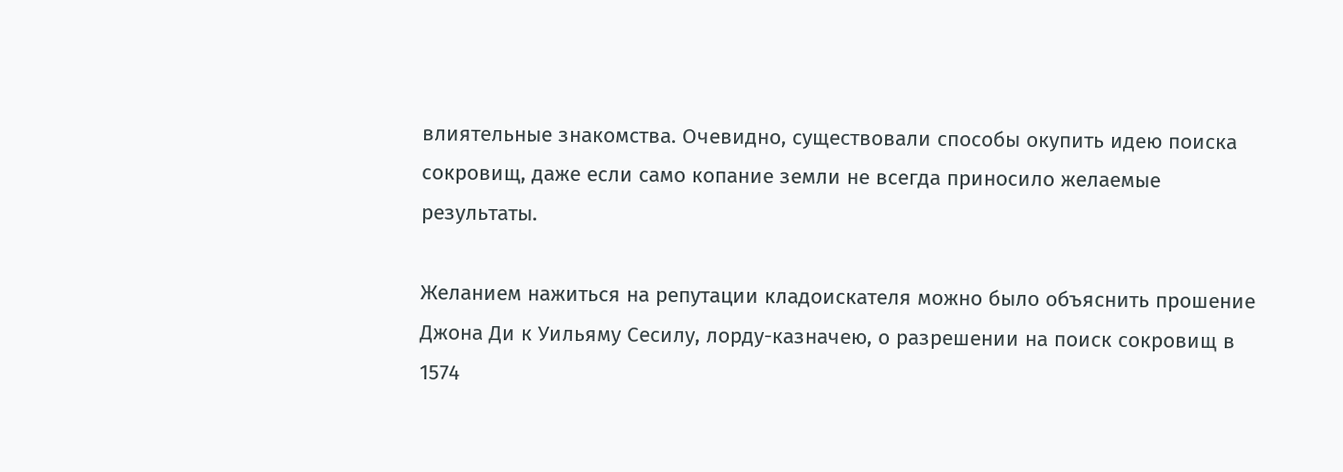влиятельные знакомства. Очевидно, существовали способы окупить идею поиска сокровищ, даже если само копание земли не всегда приносило желаемые результаты.

Желанием нажиться на репутации кладоискателя можно было объяснить прошение Джона Ди к Уильяму Сесилу, лорду-казначею, о разрешении на поиск сокровищ в 1574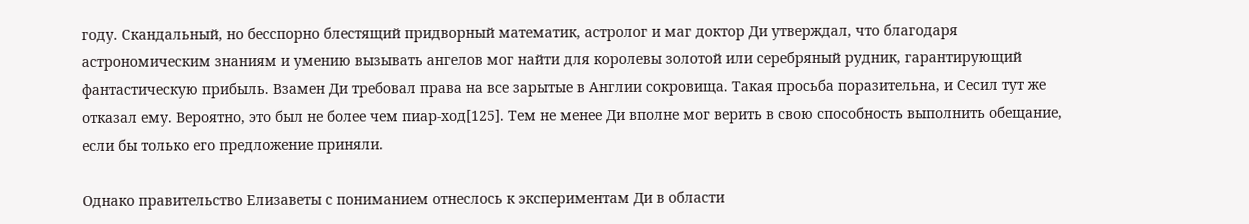году. Скандальный, но бесспорно блестящий придворный математик, астролог и маг доктор Ди утверждал, что благодаря астрономическим знаниям и умению вызывать ангелов мог найти для королевы золотой или серебряный рудник, гарантирующий фантастическую прибыль. Взамен Ди требовал права на все зарытые в Англии сокровища. Такая просьба поразительна, и Сесил тут же отказал ему. Вероятно, это был не более чем пиар-ход[125]. Тем не менее Ди вполне мог верить в свою способность выполнить обещание, если бы только его предложение приняли.

Однако правительство Елизаветы с пониманием отнеслось к экспериментам Ди в области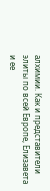алхимии. Как и представители элиты по всей Европе, Елизавета и ее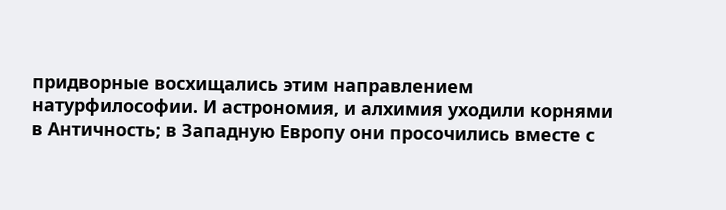придворные восхищались этим направлением натурфилософии. И астрономия, и алхимия уходили корнями в Античность; в Западную Европу они просочились вместе с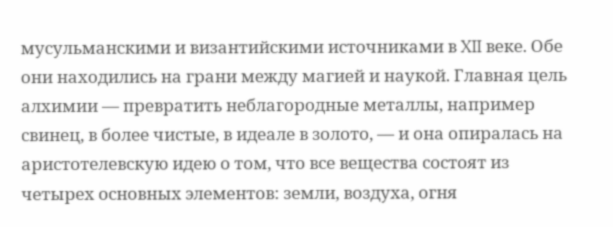мусульманскими и византийскими источниками в XII веке. Обе они находились на грани между магией и наукой. Главная цель алхимии — превратить неблагородные металлы, например свинец, в более чистые, в идеале в золото, — и она опиралась на аристотелевскую идею о том, что все вещества состоят из четырех основных элементов: земли, воздуха, огня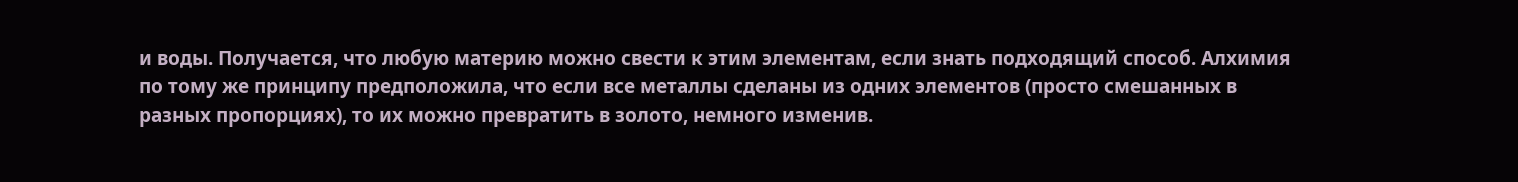и воды. Получается, что любую материю можно свести к этим элементам, если знать подходящий способ. Алхимия по тому же принципу предположила, что если все металлы сделаны из одних элементов (просто смешанных в разных пропорциях), то их можно превратить в золото, немного изменив.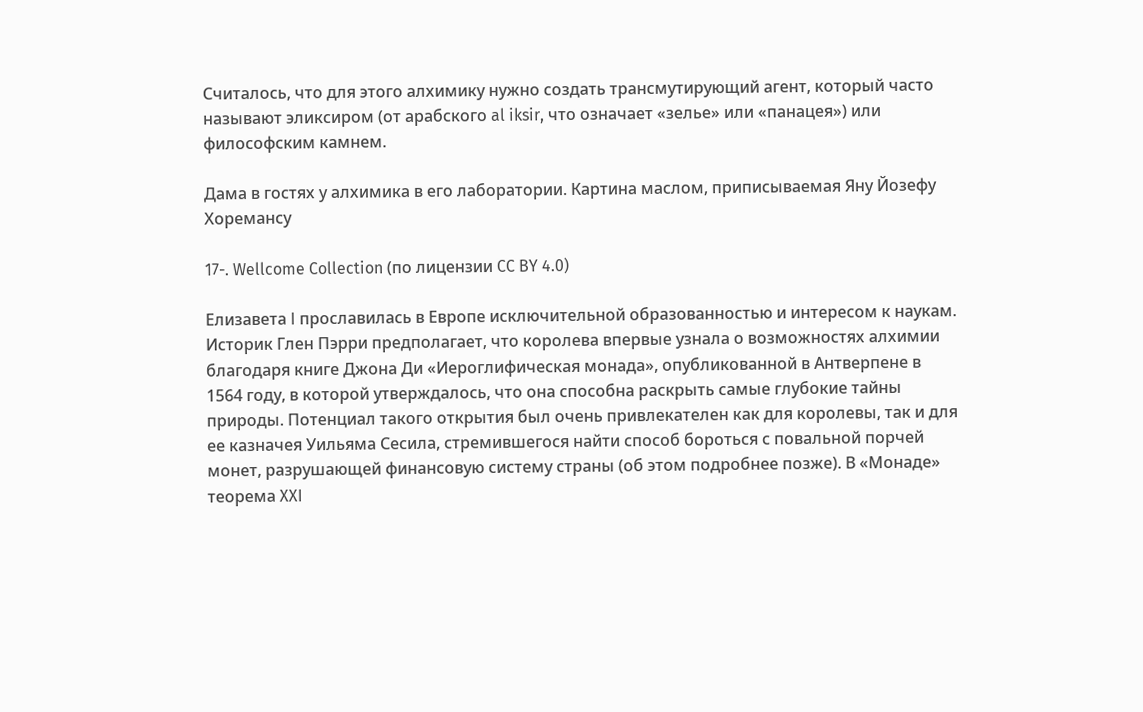Считалось, что для этого алхимику нужно создать трансмутирующий агент, который часто называют эликсиром (от арабского al iksir, что означает «зелье» или «панацея») или философским камнем.

Дама в гостях у алхимика в его лаборатории. Картина маслом, приписываемая Яну Йозефу Хоремансу

17-. Wellcome Collection (по лицензии CC BY 4.0)

Елизавета I прославилась в Европе исключительной образованностью и интересом к наукам. Историк Глен Пэрри предполагает, что королева впервые узнала о возможностях алхимии благодаря книге Джона Ди «Иероглифическая монада», опубликованной в Антверпене в 1564 году, в которой утверждалось, что она способна раскрыть самые глубокие тайны природы. Потенциал такого открытия был очень привлекателен как для королевы, так и для ее казначея Уильяма Сесила, стремившегося найти способ бороться с повальной порчей монет, разрушающей финансовую систему страны (об этом подробнее позже). В «Монаде» теорема XXI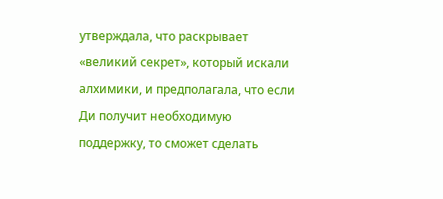утверждала, что раскрывает «великий секрет», который искали алхимики, и предполагала, что если Ди получит необходимую поддержку, то сможет сделать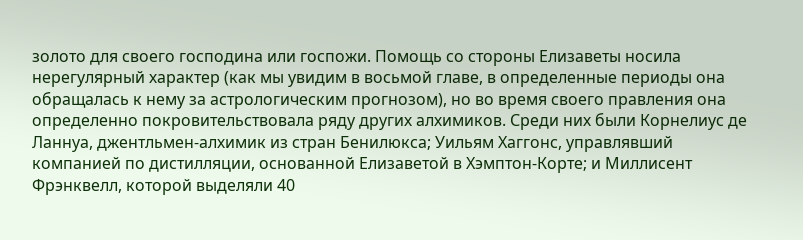золото для своего господина или госпожи. Помощь со стороны Елизаветы носила нерегулярный характер (как мы увидим в восьмой главе, в определенные периоды она обращалась к нему за астрологическим прогнозом), но во время своего правления она определенно покровительствовала ряду других алхимиков. Среди них были Корнелиус де Ланнуа, джентльмен-алхимик из стран Бенилюкса; Уильям Хаггонс, управлявший компанией по дистилляции, основанной Елизаветой в Хэмптон-Корте; и Миллисент Фрэнквелл, которой выделяли 40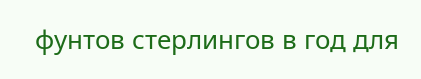фунтов стерлингов в год для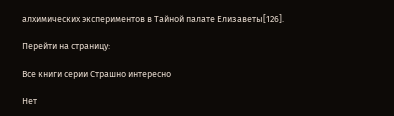алхимических экспериментов в Тайной палате Елизаветы[126].

Перейти на страницу:

Все книги серии Страшно интересно

Нет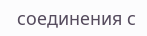соединения с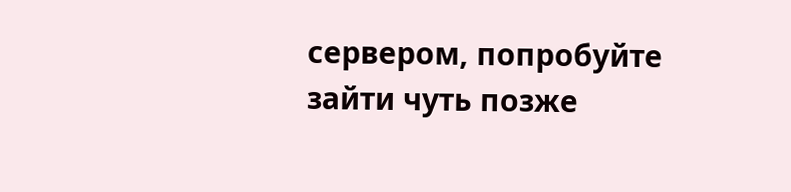сервером, попробуйте зайти чуть позже